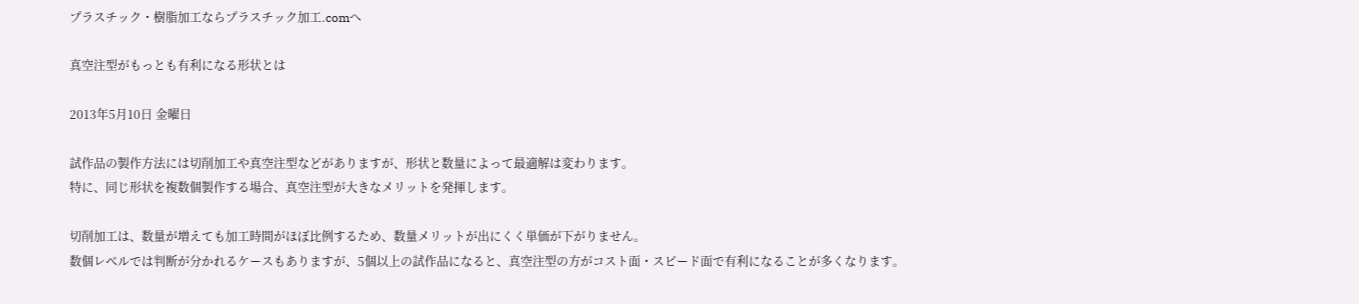プラスチック・樹脂加工ならプラスチック加工.comへ

真空注型がもっとも有利になる形状とは

2013年5月10日 金曜日

試作品の製作方法には切削加工や真空注型などがありますが、形状と数量によって最適解は変わります。
特に、同じ形状を複数個製作する場合、真空注型が大きなメリットを発揮します。

切削加工は、数量が増えても加工時間がほぼ比例するため、数量メリットが出にくく単価が下がりません。
数個レベルでは判断が分かれるケースもありますが、5個以上の試作品になると、真空注型の方がコスト面・スピード面で有利になることが多くなります。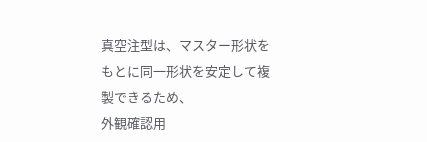真空注型は、マスター形状をもとに同一形状を安定して複製できるため、
外観確認用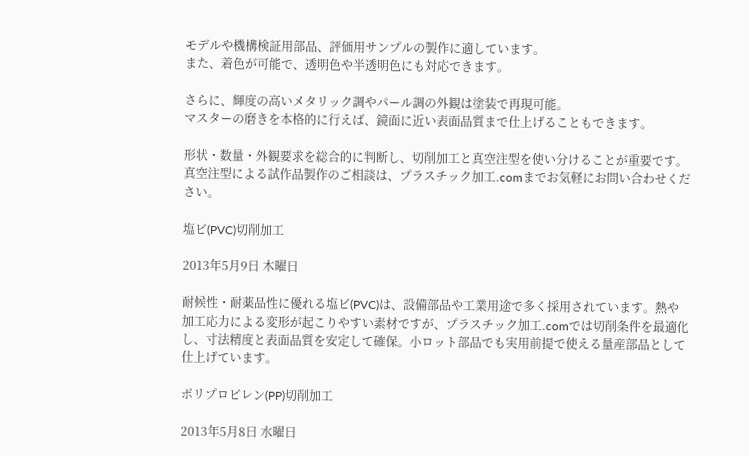モデルや機構検証用部品、評価用サンプルの製作に適しています。
また、着色が可能で、透明色や半透明色にも対応できます。

さらに、輝度の高いメタリック調やパール調の外観は塗装で再現可能。
マスターの磨きを本格的に行えば、鏡面に近い表面品質まで仕上げることもできます。

形状・数量・外観要求を総合的に判断し、切削加工と真空注型を使い分けることが重要です。
真空注型による試作品製作のご相談は、プラスチック加工.comまでお気軽にお問い合わせください。

塩ビ(PVC)切削加工

2013年5月9日 木曜日

耐候性・耐薬品性に優れる塩ビ(PVC)は、設備部品や工業用途で多く採用されています。熱や加工応力による変形が起こりやすい素材ですが、プラスチック加工.comでは切削条件を最適化し、寸法精度と表面品質を安定して確保。小ロット部品でも実用前提で使える量産部品として仕上げています。

ポリプロピレン(PP)切削加工

2013年5月8日 水曜日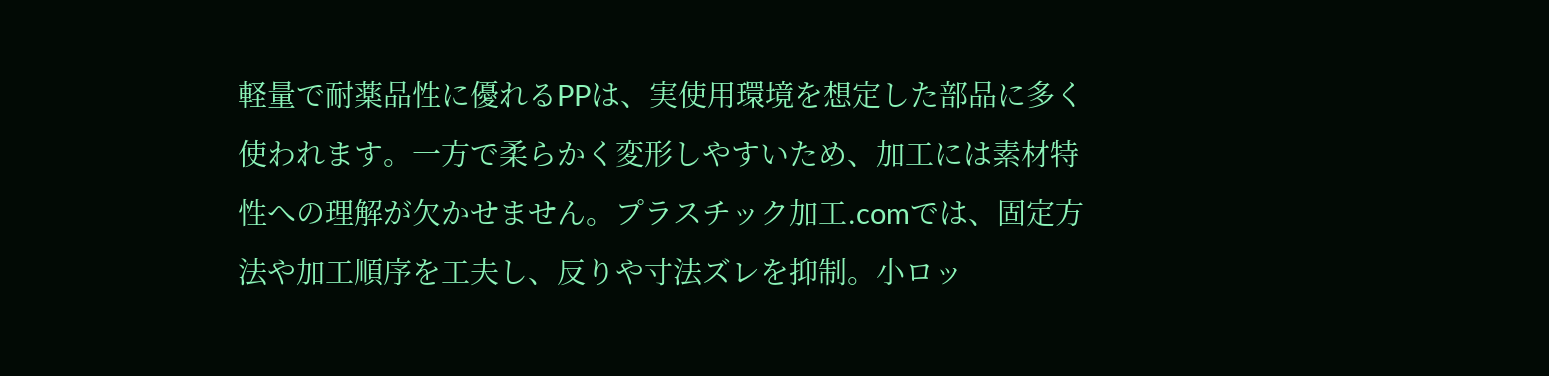軽量で耐薬品性に優れるPPは、実使用環境を想定した部品に多く使われます。一方で柔らかく変形しやすいため、加工には素材特性への理解が欠かせません。プラスチック加工.comでは、固定方法や加工順序を工夫し、反りや寸法ズレを抑制。小ロッ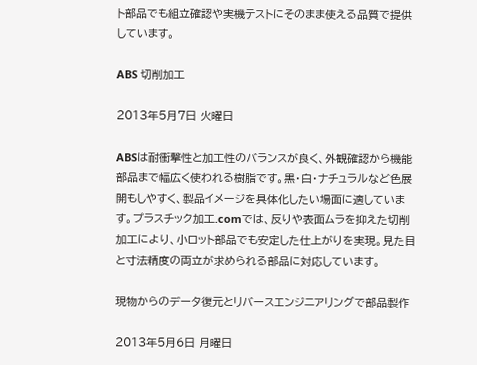ト部品でも組立確認や実機テストにそのまま使える品質で提供しています。

ABS 切削加工

2013年5月7日 火曜日

ABSは耐衝撃性と加工性のバランスが良く、外観確認から機能部品まで幅広く使われる樹脂です。黒・白・ナチュラルなど色展開もしやすく、製品イメージを具体化したい場面に適しています。プラスチック加工.comでは、反りや表面ムラを抑えた切削加工により、小ロット部品でも安定した仕上がりを実現。見た目と寸法精度の両立が求められる部品に対応しています。

現物からのデータ復元とリバースエンジニアリングで部品製作

2013年5月6日 月曜日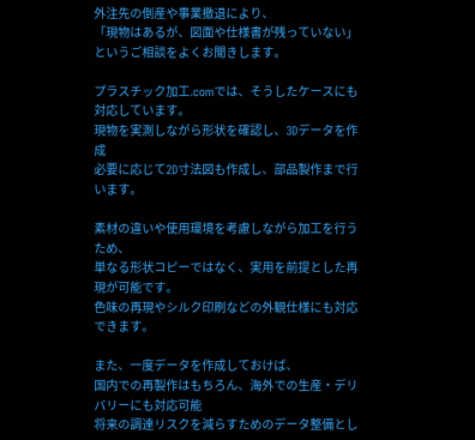外注先の倒産や事業撤退により、
「現物はあるが、図面や仕様書が残っていない」
というご相談をよくお聞きします。

プラスチック加工.comでは、そうしたケースにも対応しています。
現物を実測しながら形状を確認し、3Dデータを作成
必要に応じて2D寸法図も作成し、部品製作まで行います。

素材の違いや使用環境を考慮しながら加工を行うため、
単なる形状コピーではなく、実用を前提とした再現が可能です。
色味の再現やシルク印刷などの外観仕様にも対応できます。

また、一度データを作成しておけば、
国内での再製作はもちろん、海外での生産・デリバリーにも対応可能
将来の調達リスクを減らすためのデータ整備とし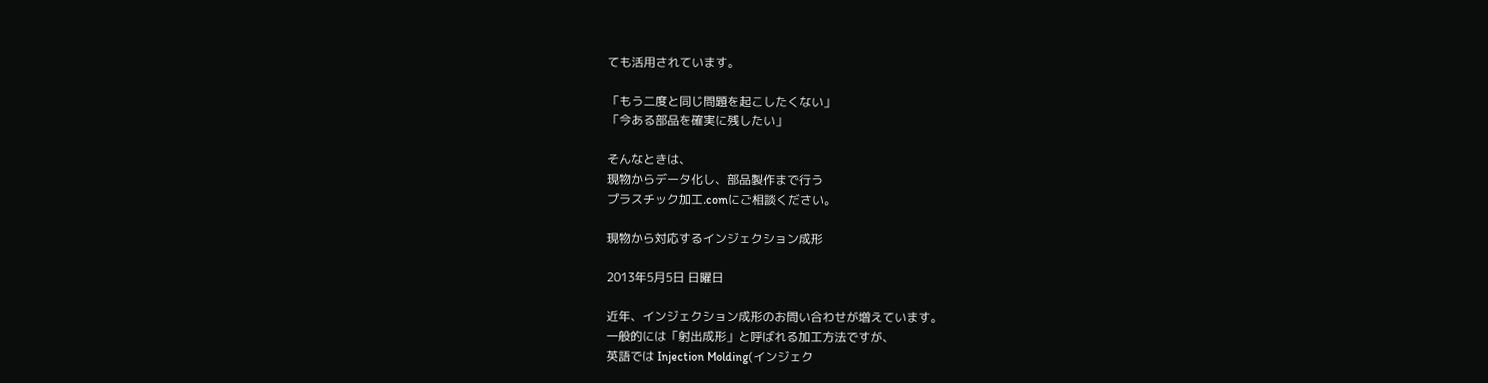ても活用されています。

「もう二度と同じ問題を起こしたくない」
「今ある部品を確実に残したい」

そんなときは、
現物からデータ化し、部品製作まで行う
プラスチック加工.comにご相談ください。

現物から対応するインジェクション成形

2013年5月5日 日曜日

近年、インジェクション成形のお問い合わせが増えています。
一般的には「射出成形」と呼ばれる加工方法ですが、
英語では Injection Molding(インジェク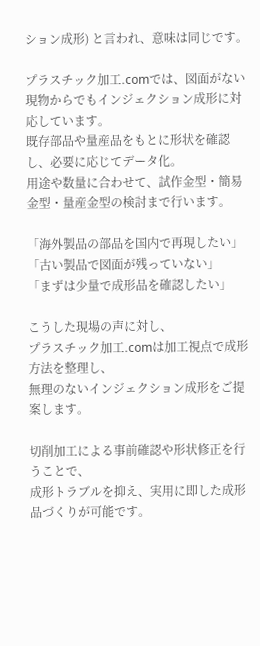ション成形) と言われ、意味は同じです。

プラスチック加工.comでは、図面がない現物からでもインジェクション成形に対応しています。
既存部品や量産品をもとに形状を確認し、必要に応じてデータ化。
用途や数量に合わせて、試作金型・簡易金型・量産金型の検討まで行います。

「海外製品の部品を国内で再現したい」
「古い製品で図面が残っていない」
「まずは少量で成形品を確認したい」

こうした現場の声に対し、
プラスチック加工.comは加工視点で成形方法を整理し、
無理のないインジェクション成形をご提案します。

切削加工による事前確認や形状修正を行うことで、
成形トラブルを抑え、実用に即した成形品づくりが可能です。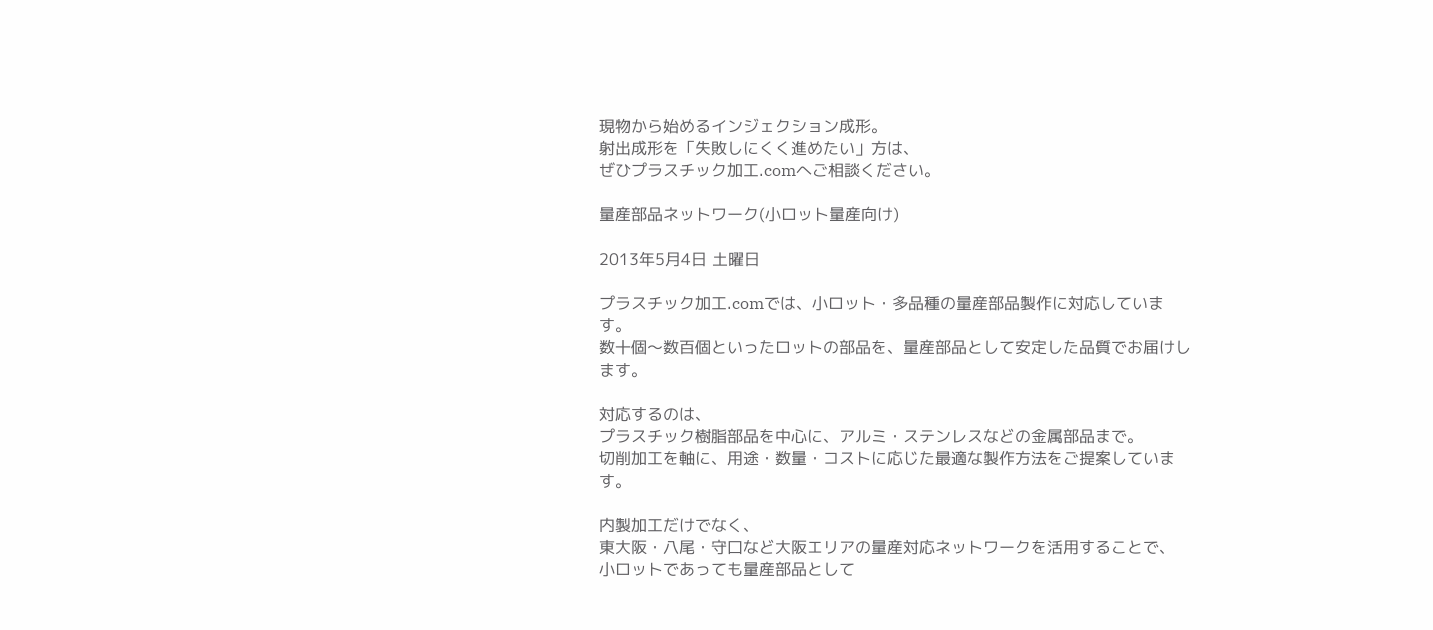現物から始めるインジェクション成形。
射出成形を「失敗しにくく進めたい」方は、
ぜひプラスチック加工.comへご相談ください。

量産部品ネットワーク(小ロット量産向け)

2013年5月4日 土曜日

プラスチック加工.comでは、小ロット・多品種の量産部品製作に対応しています。
数十個〜数百個といったロットの部品を、量産部品として安定した品質でお届けします。

対応するのは、
プラスチック樹脂部品を中心に、アルミ・ステンレスなどの金属部品まで。
切削加工を軸に、用途・数量・コストに応じた最適な製作方法をご提案しています。

内製加工だけでなく、
東大阪・八尾・守口など大阪エリアの量産対応ネットワークを活用することで、
小ロットであっても量産部品として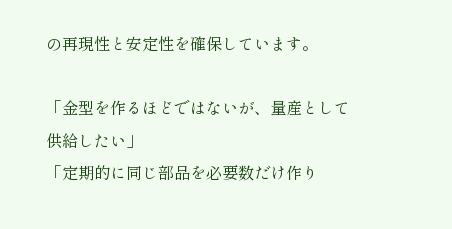の再現性と安定性を確保しています。

「金型を作るほどではないが、量産として供給したい」
「定期的に同じ部品を必要数だけ作り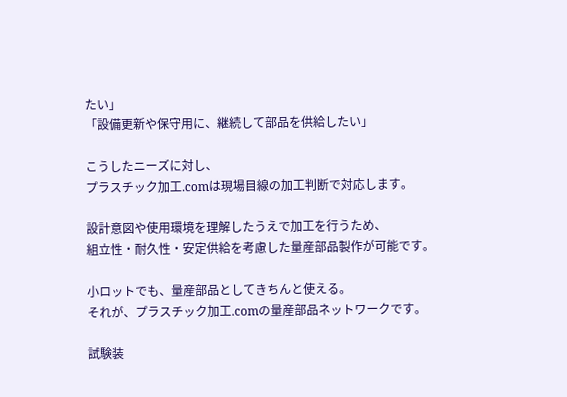たい」
「設備更新や保守用に、継続して部品を供給したい」

こうしたニーズに対し、
プラスチック加工.comは現場目線の加工判断で対応します。

設計意図や使用環境を理解したうえで加工を行うため、
組立性・耐久性・安定供給を考慮した量産部品製作が可能です。

小ロットでも、量産部品としてきちんと使える。
それが、プラスチック加工.comの量産部品ネットワークです。

試験装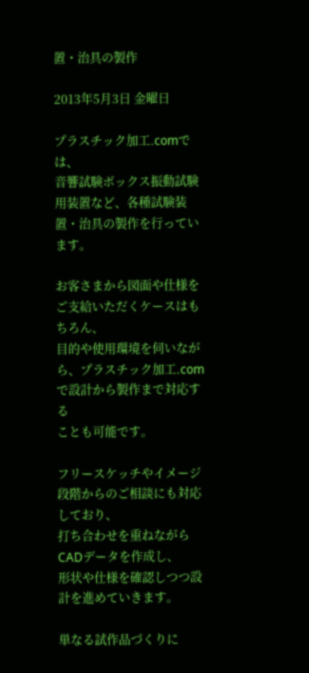置・治具の製作

2013年5月3日 金曜日

プラスチック加工.comでは、
音響試験ボックス振動試験用装置など、各種試験装置・治具の製作を行っています。

お客さまから図面や仕様をご支給いただくケースはもちろん、
目的や使用環境を伺いながら、プラスチック加工.comで設計から製作まで対応する
ことも可能です。

フリースケッチやイメージ段階からのご相談にも対応しており、
打ち合わせを重ねながらCADデータを作成し、
形状や仕様を確認しつつ設計を進めていきます。

単なる試作品づくりに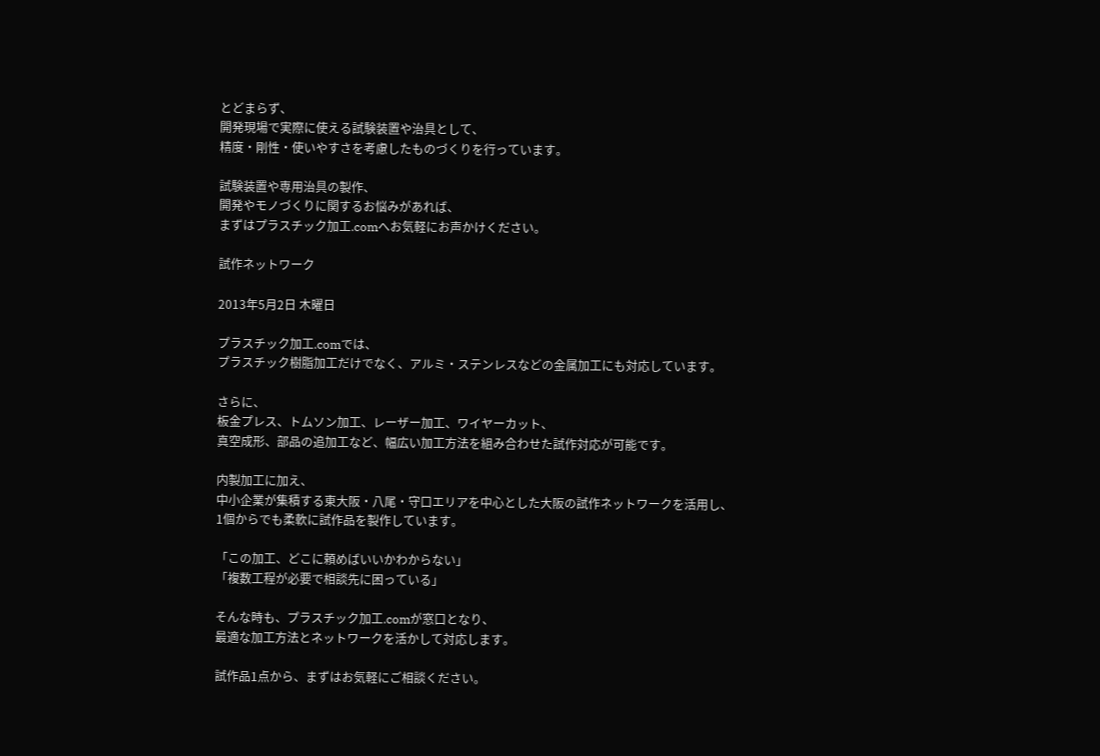とどまらず、
開発現場で実際に使える試験装置や治具として、
精度・剛性・使いやすさを考慮したものづくりを行っています。

試験装置や専用治具の製作、
開発やモノづくりに関するお悩みがあれば、
まずはプラスチック加工.comへお気軽にお声かけください。

試作ネットワーク

2013年5月2日 木曜日

プラスチック加工.comでは、
プラスチック樹脂加工だけでなく、アルミ・ステンレスなどの金属加工にも対応しています。

さらに、
板金プレス、トムソン加工、レーザー加工、ワイヤーカット、
真空成形、部品の追加工など、幅広い加工方法を組み合わせた試作対応が可能です。

内製加工に加え、
中小企業が集積する東大阪・八尾・守口エリアを中心とした大阪の試作ネットワークを活用し、
1個からでも柔軟に試作品を製作しています。

「この加工、どこに頼めばいいかわからない」
「複数工程が必要で相談先に困っている」

そんな時も、プラスチック加工.comが窓口となり、
最適な加工方法とネットワークを活かして対応します。

試作品1点から、まずはお気軽にご相談ください。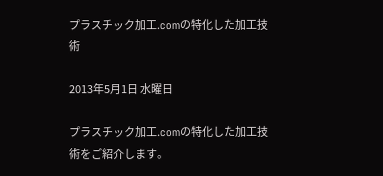プラスチック加工.comの特化した加工技術

2013年5月1日 水曜日

プラスチック加工.comの特化した加工技術をご紹介します。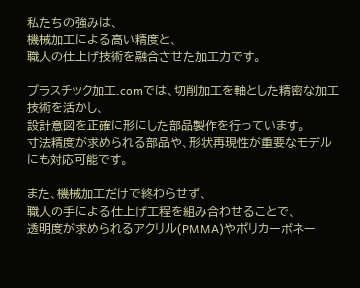私たちの強みは、
機械加工による高い精度と、
職人の仕上げ技術を融合させた加工力です。

プラスチック加工.comでは、切削加工を軸とした精密な加工技術を活かし、
設計意図を正確に形にした部品製作を行っています。
寸法精度が求められる部品や、形状再現性が重要なモデルにも対応可能です。

また、機械加工だけで終わらせず、
職人の手による仕上げ工程を組み合わせることで、
透明度が求められるアクリル(PMMA)やポリカーボネー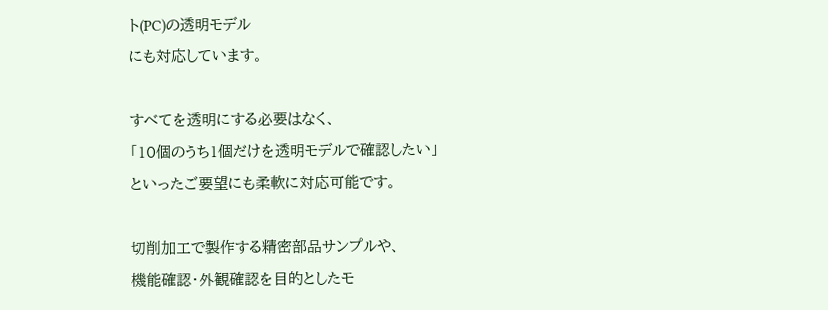ト(PC)の透明モデル
にも対応しています。

すべてを透明にする必要はなく、
「10個のうち1個だけを透明モデルで確認したい」
といったご要望にも柔軟に対応可能です。

切削加工で製作する精密部品サンプルや、
機能確認・外観確認を目的としたモ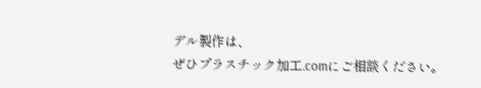デル製作は、
ぜひプラスチック加工.comにご相談ください。